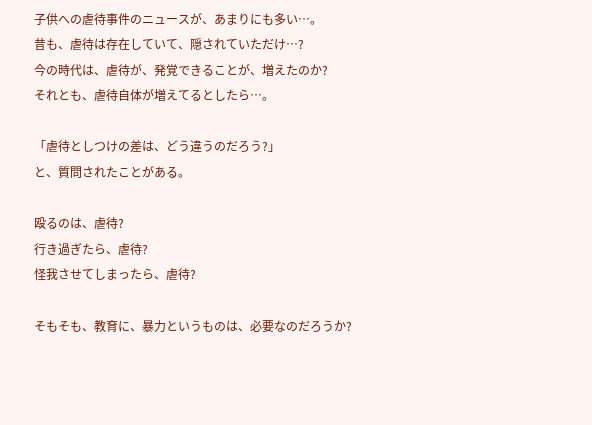子供への虐待事件のニュースが、あまりにも多い…。
昔も、虐待は存在していて、隠されていただけ…?
今の時代は、虐待が、発覚できることが、増えたのか?
それとも、虐待自体が増えてるとしたら…。

「虐待としつけの差は、どう違うのだろう?」
と、質問されたことがある。

殴るのは、虐待?
行き過ぎたら、虐待?
怪我させてしまったら、虐待?

そもそも、教育に、暴力というものは、必要なのだろうか?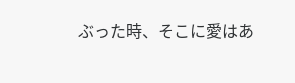ぶった時、そこに愛はあ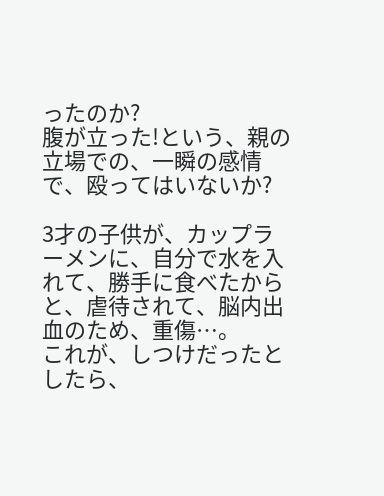ったのか?
腹が立った!という、親の立場での、一瞬の感情で、殴ってはいないか?

3才の子供が、カップラーメンに、自分で水を入れて、勝手に食べたからと、虐待されて、脳内出血のため、重傷…。
これが、しつけだったとしたら、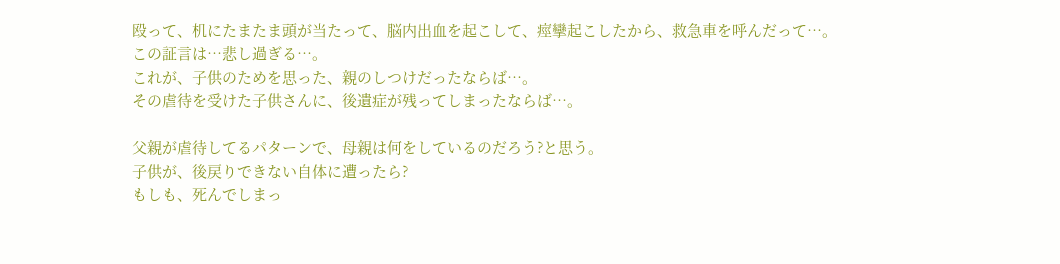殴って、机にたまたま頭が当たって、脳内出血を起こして、痙攣起こしたから、救急車を呼んだって…。
この証言は…悲し過ぎる…。
これが、子供のためを思った、親のしつけだったならば…。
その虐待を受けた子供さんに、後遺症が残ってしまったならば…。

父親が虐待してるパターンで、母親は何をしているのだろう?と思う。
子供が、後戻りできない自体に遭ったら?
もしも、死んでしまっ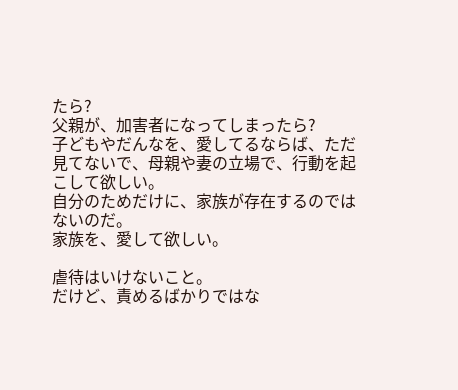たら?
父親が、加害者になってしまったら?
子どもやだんなを、愛してるならば、ただ見てないで、母親や妻の立場で、行動を起こして欲しい。
自分のためだけに、家族が存在するのではないのだ。
家族を、愛して欲しい。

虐待はいけないこと。
だけど、責めるばかりではな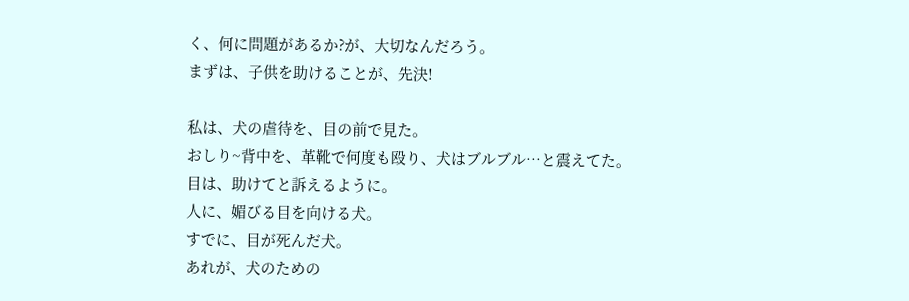く、何に問題があるか?が、大切なんだろう。
まずは、子供を助けることが、先決!

私は、犬の虐待を、目の前で見た。
おしり~背中を、革靴で何度も殴り、犬はブルブル…と震えてた。
目は、助けてと訴えるように。
人に、媚びる目を向ける犬。
すでに、目が死んだ犬。
あれが、犬のための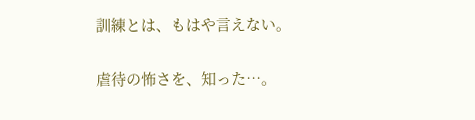訓練とは、もはや言えない。

虐待の怖さを、知った…。